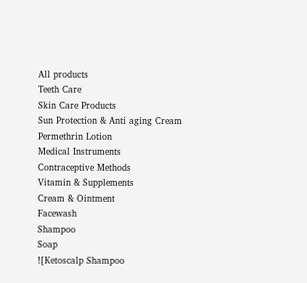All products
Teeth Care
Skin Care Products
Sun Protection & Anti aging Cream
Permethrin Lotion
Medical Instruments
Contraceptive Methods
Vitamin & Supplements
Cream & Ointment
Facewash
Shampoo
Soap
![Ketoscalp Shampoo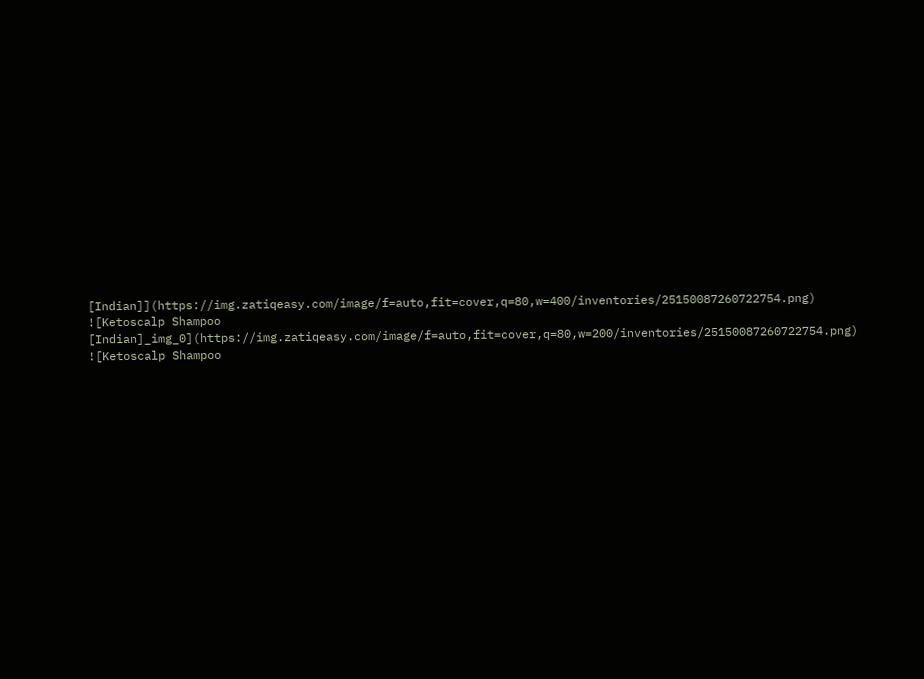[Indian]](https://img.zatiqeasy.com/image/f=auto,fit=cover,q=80,w=400/inventories/25150087260722754.png)
![Ketoscalp Shampoo [Indian]_img_0](https://img.zatiqeasy.com/image/f=auto,fit=cover,q=80,w=200/inventories/25150087260722754.png)
![Ketoscalp Shampoo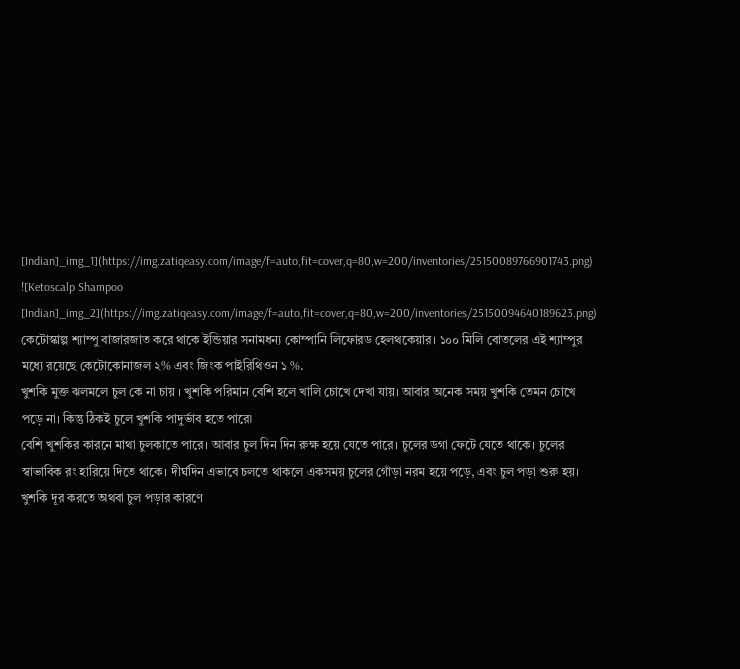[Indian]_img_1](https://img.zatiqeasy.com/image/f=auto,fit=cover,q=80,w=200/inventories/25150089766901743.png)
![Ketoscalp Shampoo [Indian]_img_2](https://img.zatiqeasy.com/image/f=auto,fit=cover,q=80,w=200/inventories/25150094640189623.png)
কেটোস্কাল্প শ্যাম্পু বাজারজাত করে থাকে ইন্ডিয়ার সনামধন্য কোম্পানি লিফোরড হেলথকেয়ার। ১০০ মিলি বোতলের এই শ্যাম্পুর মধ্যে রয়েছে কেটোকোনাজল ২% এবং জিংক পাইরিথিওন ১ %.
খুশকি মুক্ত ঝলমলে চুল কে না চায় । খুশকি পরিমান বেশি হলে খালি চোখে দেখা যায়। আবার অনেক সময় খুশকি তেমন চোখে পড়ে না। কিন্তু ঠিকই চুলে খুশকি পাদুর্ভাব হতে পারে৷
বেশি খুশকির কারনে মাথা চুলকাতে পারে। আবার চুল দিন দিন রুক্ষ হয়ে যেতে পারে। চুলের ডগা ফেটে যেতে থাকে। চুলের স্বাভাবিক রং হারিয়ে দিতে থাকে। দীর্ঘদিন এভাবে চলতে থাকলে একসময় চুলের গোঁড়া নরম হয়ে পড়ে, এবং চুল পড়া শুরু হয়।
খুশকি দূর করতে অথবা চুল পড়ার কারণে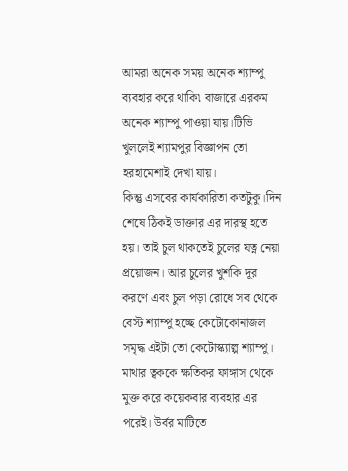আমরা অনেক সময় অনেক শ্যাম্পু ব্যবহার করে থাকি৷ বাজারে এরকম অনেক শ্যাম্পু পাওয়া যায়।টিভি খুললেই শ্যামপুর বিজ্ঞাপন তো হরহামেশাই দেখা যায়।
কিন্তু এসবের কার্যকারিতা কতটুকু।দিন শেষে ঠিকই ডাক্তার এর দারস্থ হতে হয়। তাই চুল থাকতেই চুলের যত্ন নেয়া প্রয়োজন। আর চুলের খুশকি দূর করণে এবং চুল পড়া রোধে সব থেকে বেস্ট শ্যাম্পু হচ্ছে কেটোকোনাজল সমৃদ্ধ এইটা তো কেটোস্ক্যাল্প শ্যাম্পু।
মাথার ত্বককে ক্ষতিকর ফাঙ্গাস থেকে মুক্ত করে কয়েকবার ব্যবহার এর পরেই। উর্বর মাটিতে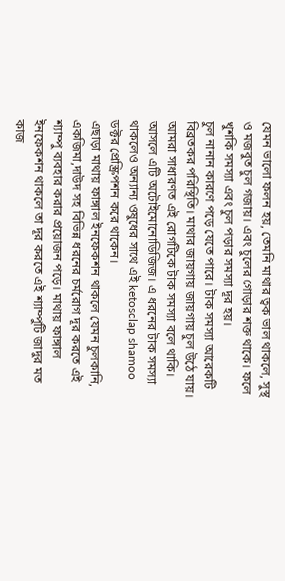যেমন ভালো ফলন হয়, তেমনি মাথার ত্বক ভাল থাকলে, সুস্থ ও মজবুত চুল গজায়। এবং চুলের গোড়ার শক্ত থাকে। ফলে খুশকি সমস্যা এবং চুল পড়ার সমস্যা দূর হয়।
চুল নানান কারণে পড়ে যেতে পারে। টাক সমস্যা আরেকটি বিব্রতকর পরিস্থিতি। মাথার জায়গায় জায়গায় চুল উঠে যায়। আমরা সাধারণত এই রোগটিকে টাক সমস্যা বলে থাকি। আসলে এটি অটোইমোনোডিজিজ। এ ধরনের টাক সমস্যা থাকলেও অন্যান্য ওষুধের সাথে এই ketosclap shamoo ডক্টর প্রেস্ক্রিপশন করে থাকেন।
এছাড়া মাথায় ফাঙ্গাল ইনফেকশন থাকলে যেমন চুলকানি, একজিমা,দাউদ সহ বিভিন্ন ধরনের চর্মরোগ দূর করতে এই শ্যাম্পু ব্যবহার করার প্রয়োজন পড়ে। মাথায় ফাঙ্গাল ইনফেকশন থাকলে তা দূর করতে এই শ্যাম্পুটি জাদুর মত কাজ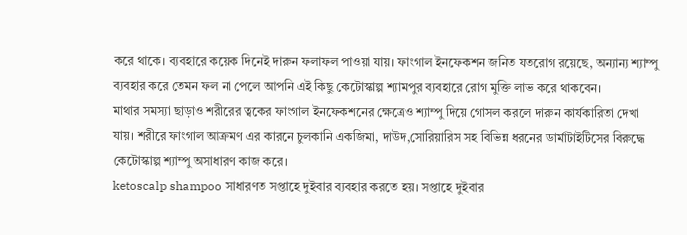করে থাকে। ব্যবহারে কয়েক দিনেই দারুন ফলাফল পাওয়া যায়। ফাংগাল ইনফেকশন জনিত যতরোগ রয়েছে, অন্যান্য শ্যাম্পু ব্যবহার করে তেমন ফল না পেলে আপনি এই কিছু কেটোস্কাল্প শ্যামপুর ব্যবহারে রোগ মুক্তি লাভ করে থাকবেন।
মাথার সমস্যা ছাড়াও শরীরের ত্বকের ফাংগাল ইনফেকশনের ক্ষেত্রেও শ্যাম্পু দিয়ে গোসল করলে দারুন কার্যকারিতা দেখা যায়। শরীরে ফাংগাল আক্রমণ এর কারনে চুলকানি একজিমা, দাউদ,সোরিয়ারিস সহ বিভিন্ন ধরনের ডার্মাটাইটিসের বিরুদ্ধে কেটোস্কাল্প শ্যাম্পু অসাধারণ কাজ করে।
ketoscalp shampoo সাধারণত সপ্তাহে দুইবার ব্যবহার করতে হয়। সপ্তাহে দুইবার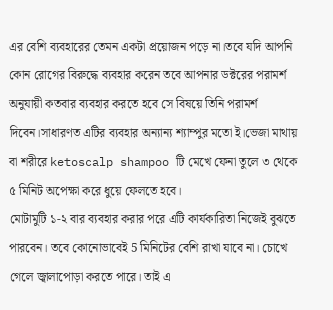এর বেশি ব্যবহারের তেমন একটা প্রয়োজন পড়ে না।তবে যদি আপনি কোন রোগের বিরুদ্ধে ব্যবহার করেন তবে আপনার ডক্টরের পরামর্শ অনুযায়ী কতবার ব্যবহার করতে হবে সে বিষয়ে তিনি পরামর্শ দিবেন।সাধারণত এটির ব্যবহার অন্যান্য শ্যাম্পুর মতো ই।ভেজা মাথায় বা শরীরে ketoscalp shampoo টি মেখে ফেনা তুলে ৩ থেকে ৫ মিনিট অপেক্ষা করে ধুয়ে ফেলতে হবে।
মোটামুটি ১-২ বার ব্যবহার করার পরে এটি কার্যকারিতা নিজেই বুঝতে পারবেন। তবে কোনোভাবেই 5 মিনিটের বেশি রাখা যাবে না। চোখে গেলে জ্বালাপোড়া করতে পারে। তাই এ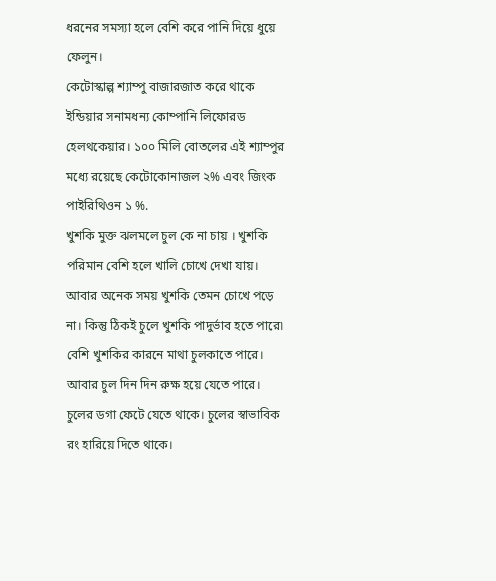ধরনের সমস্যা হলে বেশি করে পানি দিয়ে ধুয়ে ফেলুন।
কেটোস্কাল্প শ্যাম্পু বাজারজাত করে থাকে ইন্ডিয়ার সনামধন্য কোম্পানি লিফোরড হেলথকেয়ার। ১০০ মিলি বোতলের এই শ্যাম্পুর মধ্যে রয়েছে কেটোকোনাজল ২% এবং জিংক পাইরিথিওন ১ %.
খুশকি মুক্ত ঝলমলে চুল কে না চায় । খুশকি পরিমান বেশি হলে খালি চোখে দেখা যায়। আবার অনেক সময় খুশকি তেমন চোখে পড়ে না। কিন্তু ঠিকই চুলে খুশকি পাদুর্ভাব হতে পারে৷
বেশি খুশকির কারনে মাথা চুলকাতে পারে। আবার চুল দিন দিন রুক্ষ হয়ে যেতে পারে। চুলের ডগা ফেটে যেতে থাকে। চুলের স্বাভাবিক রং হারিয়ে দিতে থাকে।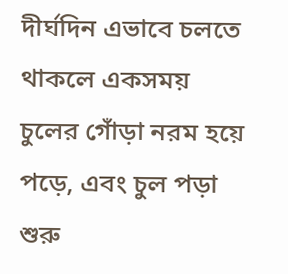দীর্ঘদিন এভাবে চলতে থাকলে একসময় চুলের গোঁড়া নরম হয়ে পড়ে, এবং চুল পড়া শুরু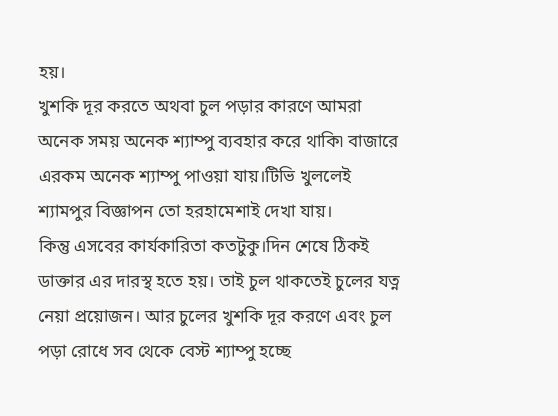হয়।
খুশকি দূর করতে অথবা চুল পড়ার কারণে আমরা অনেক সময় অনেক শ্যাম্পু ব্যবহার করে থাকি৷ বাজারে এরকম অনেক শ্যাম্পু পাওয়া যায়।টিভি খুললেই শ্যামপুর বিজ্ঞাপন তো হরহামেশাই দেখা যায়।
কিন্তু এসবের কার্যকারিতা কতটুকু।দিন শেষে ঠিকই ডাক্তার এর দারস্থ হতে হয়। তাই চুল থাকতেই চুলের যত্ন নেয়া প্রয়োজন। আর চুলের খুশকি দূর করণে এবং চুল পড়া রোধে সব থেকে বেস্ট শ্যাম্পু হচ্ছে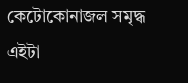কেটোকোনাজল সমৃদ্ধ এইটা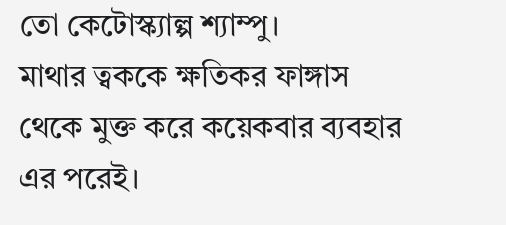তো কেটোস্ক্যাল্প শ্যাম্পু।
মাথার ত্বককে ক্ষতিকর ফাঙ্গাস থেকে মুক্ত করে কয়েকবার ব্যবহার এর পরেই।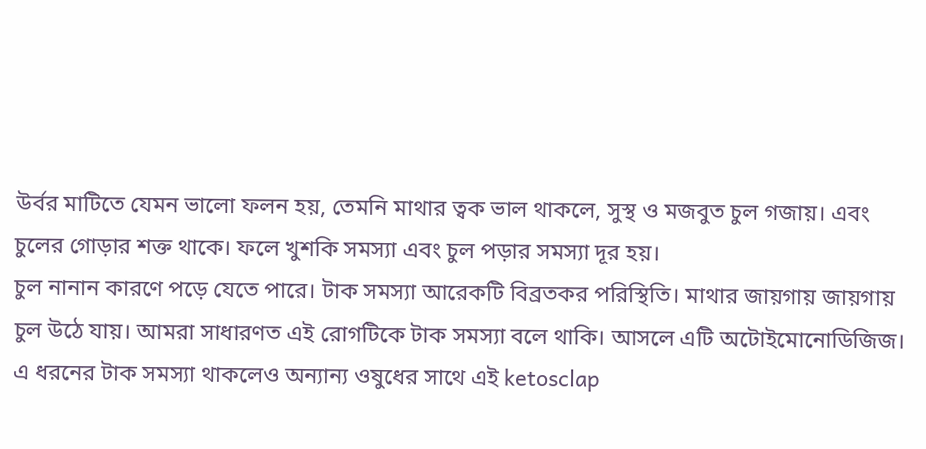উর্বর মাটিতে যেমন ভালো ফলন হয়, তেমনি মাথার ত্বক ভাল থাকলে, সুস্থ ও মজবুত চুল গজায়। এবং চুলের গোড়ার শক্ত থাকে। ফলে খুশকি সমস্যা এবং চুল পড়ার সমস্যা দূর হয়।
চুল নানান কারণে পড়ে যেতে পারে। টাক সমস্যা আরেকটি বিব্রতকর পরিস্থিতি। মাথার জায়গায় জায়গায় চুল উঠে যায়। আমরা সাধারণত এই রোগটিকে টাক সমস্যা বলে থাকি। আসলে এটি অটোইমোনোডিজিজ। এ ধরনের টাক সমস্যা থাকলেও অন্যান্য ওষুধের সাথে এই ketosclap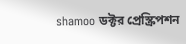shamoo ডক্টর প্রেস্ক্রিপশন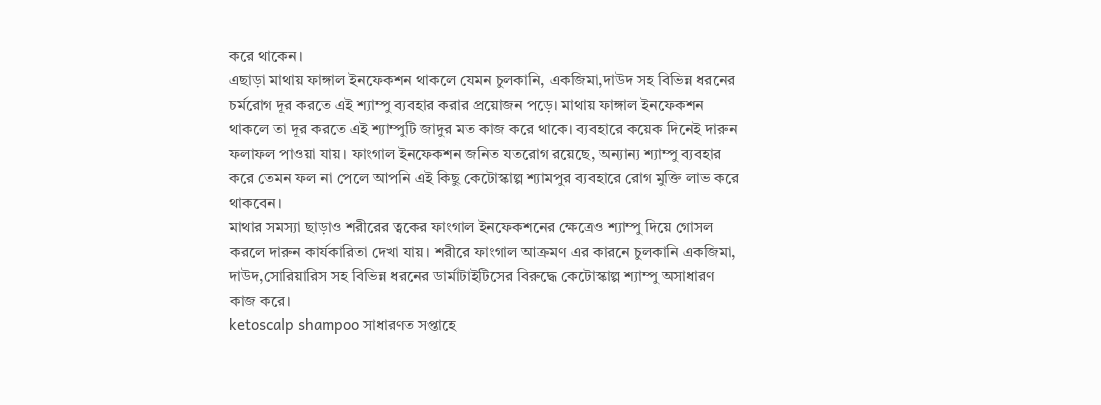করে থাকেন।
এছাড়া মাথায় ফাঙ্গাল ইনফেকশন থাকলে যেমন চুলকানি, একজিমা,দাউদ সহ বিভিন্ন ধরনের চর্মরোগ দূর করতে এই শ্যাম্পু ব্যবহার করার প্রয়োজন পড়ে। মাথায় ফাঙ্গাল ইনফেকশন থাকলে তা দূর করতে এই শ্যাম্পুটি জাদুর মত কাজ করে থাকে। ব্যবহারে কয়েক দিনেই দারুন ফলাফল পাওয়া যায়। ফাংগাল ইনফেকশন জনিত যতরোগ রয়েছে, অন্যান্য শ্যাম্পু ব্যবহার করে তেমন ফল না পেলে আপনি এই কিছু কেটোস্কাল্প শ্যামপুর ব্যবহারে রোগ মুক্তি লাভ করে থাকবেন।
মাথার সমস্যা ছাড়াও শরীরের ত্বকের ফাংগাল ইনফেকশনের ক্ষেত্রেও শ্যাম্পু দিয়ে গোসল করলে দারুন কার্যকারিতা দেখা যায়। শরীরে ফাংগাল আক্রমণ এর কারনে চুলকানি একজিমা, দাউদ,সোরিয়ারিস সহ বিভিন্ন ধরনের ডার্মাটাইটিসের বিরুদ্ধে কেটোস্কাল্প শ্যাম্পু অসাধারণ কাজ করে।
ketoscalp shampoo সাধারণত সপ্তাহে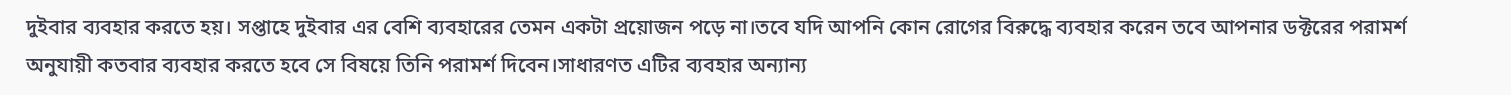দুইবার ব্যবহার করতে হয়। সপ্তাহে দুইবার এর বেশি ব্যবহারের তেমন একটা প্রয়োজন পড়ে না।তবে যদি আপনি কোন রোগের বিরুদ্ধে ব্যবহার করেন তবে আপনার ডক্টরের পরামর্শ অনুযায়ী কতবার ব্যবহার করতে হবে সে বিষয়ে তিনি পরামর্শ দিবেন।সাধারণত এটির ব্যবহার অন্যান্য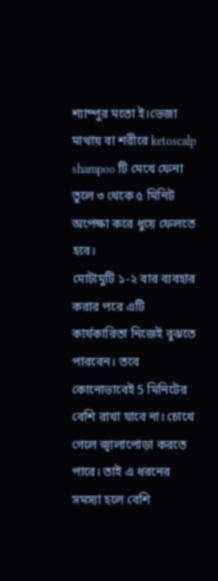শ্যাম্পুর মতো ই।ভেজা মাথায় বা শরীরে ketoscalp shampoo টি মেখে ফেনা তুলে ৩ থেকে ৫ মিনিট অপেক্ষা করে ধুয়ে ফেলতে হবে।
মোটামুটি ১-২ বার ব্যবহার করার পরে এটি কার্যকারিতা নিজেই বুঝতে পারবেন। তবে কোনোভাবেই 5 মিনিটের বেশি রাখা যাবে না। চোখে গেলে জ্বালাপোড়া করতে পারে। তাই এ ধরনের সমস্যা হলে বেশি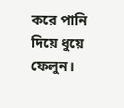করে পানি দিয়ে ধুয়ে ফেলুন।